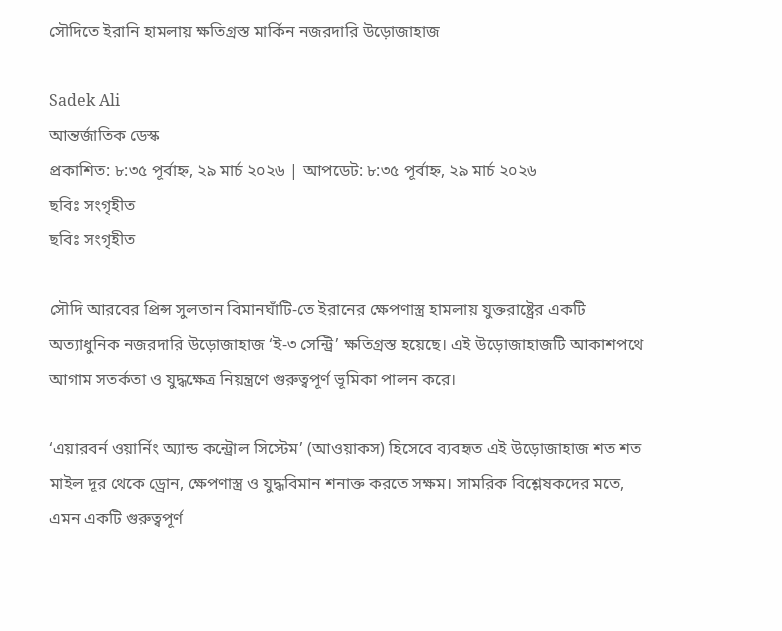সৌদিতে ইরানি হামলায় ক্ষতিগ্রস্ত মার্কিন নজরদারি উড়োজাহাজ

Sadek Ali
আন্তর্জাতিক ডেস্ক
প্রকাশিত: ৮:৩৫ পূর্বাহ্ন, ২৯ মার্চ ২০২৬ | আপডেট: ৮:৩৫ পূর্বাহ্ন, ২৯ মার্চ ২০২৬
ছবিঃ সংগৃহীত
ছবিঃ সংগৃহীত

সৌদি আরবের প্রিন্স সুলতান বিমানঘাঁটি-তে ইরানের ক্ষেপণাস্ত্র হামলায় যুক্তরাষ্ট্রের একটি অত্যাধুনিক নজরদারি উড়োজাহাজ ‘ই-৩ সেন্ট্রি’ ক্ষতিগ্রস্ত হয়েছে। এই উড়োজাহাজটি আকাশপথে আগাম সতর্কতা ও যুদ্ধক্ষেত্র নিয়ন্ত্রণে গুরুত্বপূর্ণ ভূমিকা পালন করে।

‘এয়ারবর্ন ওয়ার্নিং অ্যান্ড কন্ট্রোল সিস্টেম’ (আওয়াকস) হিসেবে ব্যবহৃত এই উড়োজাহাজ শত শত মাইল দূর থেকে ড্রোন, ক্ষেপণাস্ত্র ও যুদ্ধবিমান শনাক্ত করতে সক্ষম। সামরিক বিশ্লেষকদের মতে, এমন একটি গুরুত্বপূর্ণ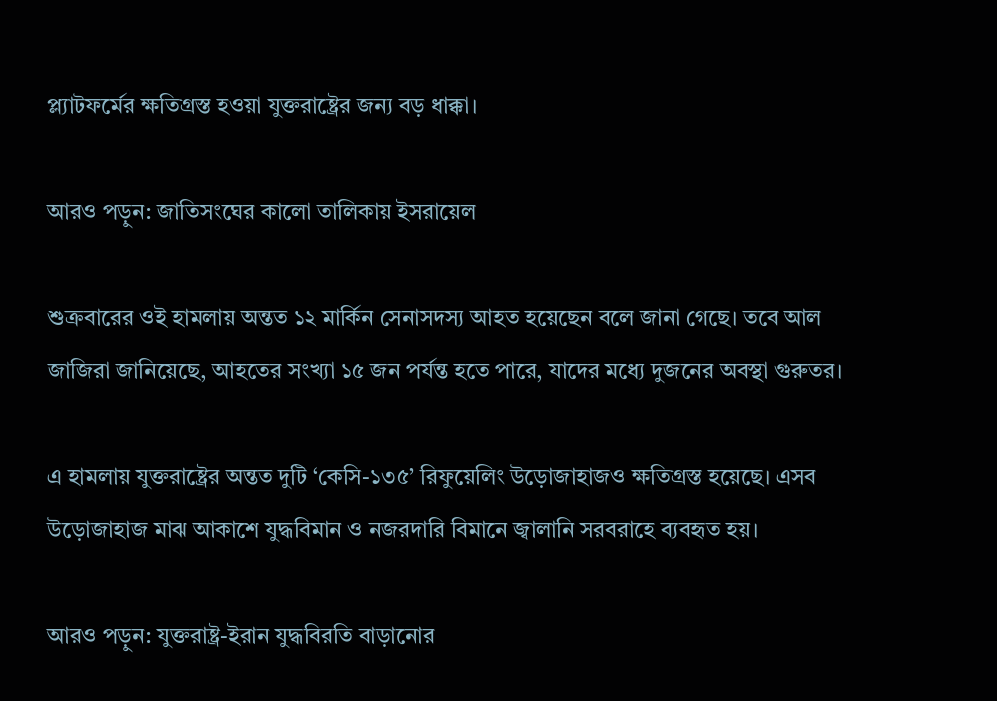প্ল্যাটফর্মের ক্ষতিগ্রস্ত হওয়া যুক্তরাষ্ট্রের জন্য বড় ধাক্কা।

আরও পড়ুন: জাতিসংঘের কালো তালিকায় ইসরায়েল

শুক্রবারের ওই হামলায় অন্তত ১২ মার্কিন সেনাসদস্য আহত হয়েছেন বলে জানা গেছে। তবে আল জাজিরা জানিয়েছে, আহতের সংখ্যা ১৫ জন পর্যন্ত হতে পারে, যাদের মধ্যে দুজনের অবস্থা গুরুতর।

এ হামলায় যুক্তরাষ্ট্রের অন্তত দুটি ‘কেসি-১৩৫’ রিফুয়েলিং উড়োজাহাজও ক্ষতিগ্রস্ত হয়েছে। এসব উড়োজাহাজ মাঝ আকাশে যুদ্ধবিমান ও নজরদারি বিমানে জ্বালানি সরবরাহে ব্যবহৃত হয়।

আরও পড়ুন: যুক্তরাষ্ট্র-ইরান যুদ্ধবিরতি বাড়ানোর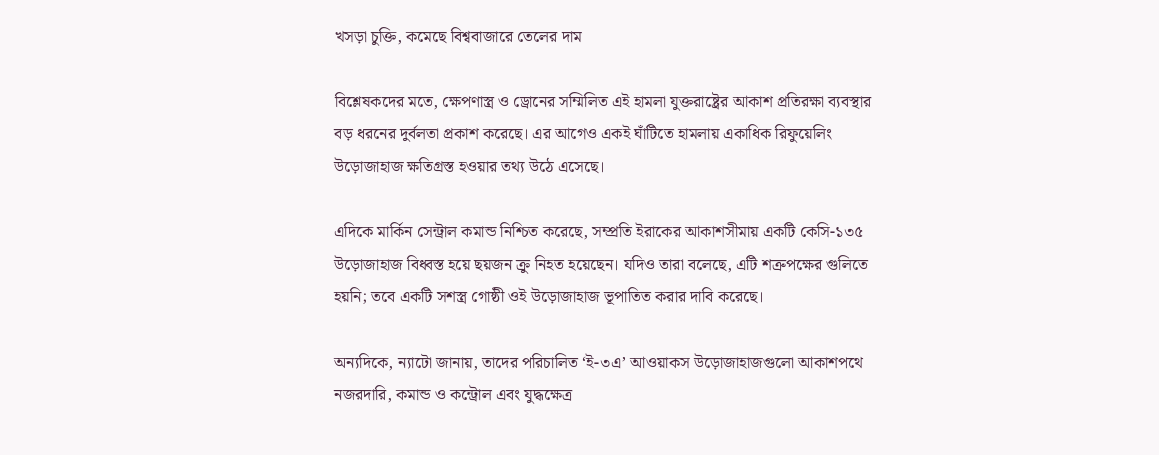খসড়া চুক্তি, কমেছে বিশ্ববাজারে তেলের দাম

বিশ্লেষকদের মতে, ক্ষেপণাস্ত্র ও ড্রোনের সম্মিলিত এই হামলা যুক্তরাষ্ট্রের আকাশ প্রতিরক্ষা ব্যবস্থার বড় ধরনের দুর্বলতা প্রকাশ করেছে। এর আগেও একই ঘাঁটিতে হামলায় একাধিক রিফুয়েলিং উড়োজাহাজ ক্ষতিগ্রস্ত হওয়ার তথ্য উঠে এসেছে।

এদিকে মার্কিন সেন্ট্রাল কমান্ড নিশ্চিত করেছে, সম্প্রতি ইরাকের আকাশসীমায় একটি কেসি-১৩৫ উড়োজাহাজ বিধ্বস্ত হয়ে ছয়জন ক্রু নিহত হয়েছেন। যদিও তারা বলেছে, এটি শত্রুপক্ষের গুলিতে হয়নি; তবে একটি সশস্ত্র গোষ্ঠী ওই উড়োজাহাজ ভূপাতিত করার দাবি করেছে।

অন্যদিকে, ন্যাটো জানায়, তাদের পরিচালিত ‘ই-৩এ’ আওয়াকস উড়োজাহাজগুলো আকাশপথে নজরদারি, কমান্ড ও কন্ট্রোল এবং যুদ্ধক্ষেত্র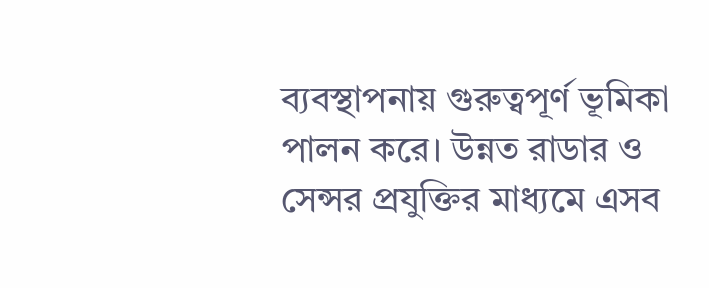ব্যবস্থাপনায় গুরুত্বপূর্ণ ভূমিকা পালন করে। উন্নত রাডার ও সেন্সর প্রযুক্তির মাধ্যমে এসব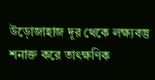উড়োজাহাজ দূর থেকে লক্ষ্যবস্তু শনাক্ত করে তাৎক্ষণিক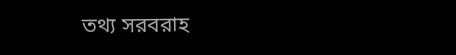তথ্য সরবরাহ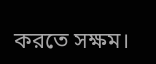করতে সক্ষম।